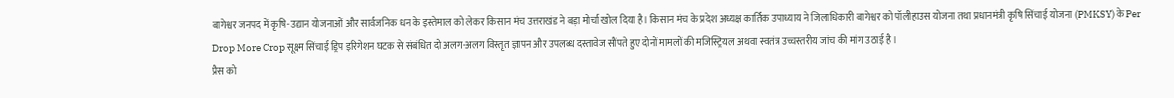बागेश्वर जनपद में कृषि-उद्यान योजनाओं और सार्वजनिक धन के इस्तेमाल को लेकर किसान मंच उत्तराखंड ने बड़ा मोर्चा खोल दिया है। किसान मंच के प्रदेश अध्यक्ष कार्तिक उपाध्याय ने जिलाधिकारी बागेश्वर को पॉलीहाउस योजना तथा प्रधानमंत्री कृषि सिंचाई योजना (PMKSY) के Per Drop More Crop सूक्ष्म सिंचाई ड्रिप इरिगेशन घटक से संबंधित दो अलग-अलग विस्तृत ज्ञापन और उपलब्ध दस्तावेज सौंपते हुए दोनों मामलों की मजिस्ट्रियल अथवा स्वतंत्र उच्चस्तरीय जांच की मांग उठाई है ।
प्रैस को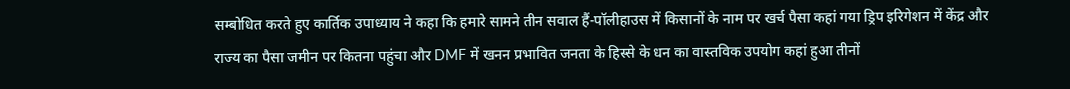सम्बोधित करते हुए कार्तिक उपाध्याय ने कहा कि हमारे सामने तीन सवाल हैं-पॉलीहाउस में किसानों के नाम पर खर्च पैसा कहां गया ड्रिप इरिगेशन में केंद्र और राज्य का पैसा जमीन पर कितना पहुंचा और DMF में खनन प्रभावित जनता के हिस्से के धन का वास्तविक उपयोग कहां हुआ तीनों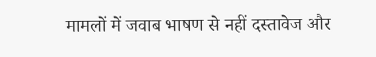मामलों में जवाब भाषण से नहीं दस्तावेज और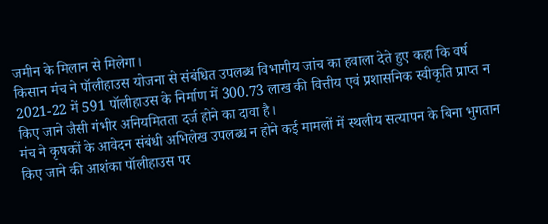जमीन के मिलान से मिलेगा।
किसान मंच ने पॉलीहाउस योजना से संबंधित उपलब्ध विभागीय जांच का हवाला देते हुए कहा कि वर्ष 2021-22 में 591 पॉलीहाउस के निर्माण में 300.73 लाख की वित्तीय एवं प्रशासनिक स्वीकृति प्राप्त न किए जाने जैसी गंभीर अनियमितता दर्ज होने का दावा है।
मंच ने कृषकों के आवेदन संबंधी अभिलेख उपलब्ध न होने कई मामलों में स्थलीय सत्यापन के बिना भुगतान किए जाने की आशंका पॉलीहाउस पर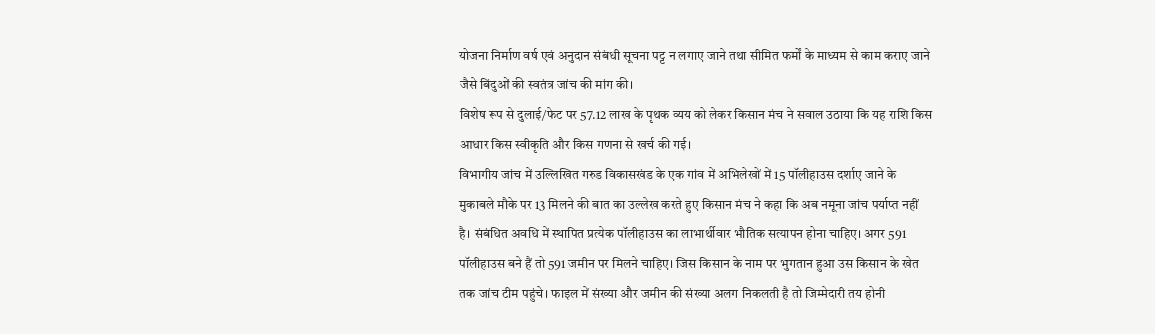योजना निर्माण वर्ष एवं अनुदान संबंधी सूचना पट्ट न लगाए जाने तथा सीमित फर्मों के माध्यम से काम कराए जाने जैसे बिंदुओं की स्वतंत्र जांच की मांग की।
विशेष रूप से दुलाई/फेट पर 57.12 लाख के पृथक व्यय को लेकर किसान मंच ने सवाल उठाया कि यह राशि किस आधार किस स्वीकृति और किस गणना से खर्च की गई।
विभागीय जांच में उल्लिखित गरुड विकासखंड के एक गांव में अभिलेखों में 15 पॉलीहाउस दर्शाए जाने के मुकाबले मौके पर 13 मिलने की बात का उल्लेख करते हुए किसान मंच ने कहा कि अब नमूना जांच पर्याप्त नहीं है। संबंधित अवधि में स्थापित प्रत्येक पॉलीहाउस का लाभार्थीवार भौतिक सत्यापन होना चाहिए। अगर 591 पॉलीहाउस बने हैं तो 591 जमीन पर मिलने चाहिए। जिस किसान के नाम पर भुगतान हुआ उस किसान के खेत तक जांच टीम पहुंचे। फाइल में संख्या और जमीन की संख्या अलग निकलती है तो जिम्मेदारी तय होनी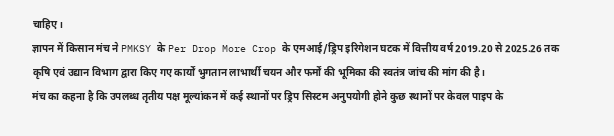चाहिए।
ज्ञापन में किसान मंच ने PMKSY के Per Drop More Crop के एमआई/ड्रिप इरिगेशन घटक में वित्तीय वर्ष 2019.20 से 2025.26 तक कृषि एवं उद्यान विभाग द्वारा किए गए कार्यों भुगतान लाभार्थी चयन और फर्मों की भूमिका की स्वतंत्र जांच की मांग की है।
मंच का कहना है कि उपलब्ध तृतीय पक्ष मूल्यांकन में कई स्थानों पर ड्रिप सिस्टम अनुपयोगी होने कुछ स्थानों पर केवल पाइप के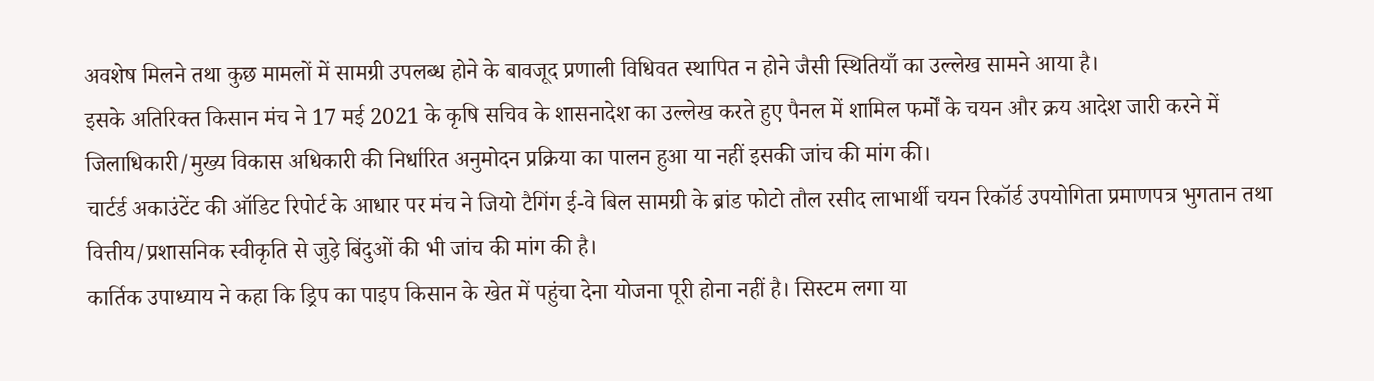अवशेष मिलने तथा कुछ मामलों में सामग्री उपलब्ध होने के बावजूद प्रणाली विधिवत स्थापित न होने जैसी स्थितियाँ का उल्लेख सामने आया है।
इसके अतिरिक्त किसान मंच ने 17 मई 2021 के कृषि सचिव के शासनादेश का उल्लेख करते हुए पैनल में शामिल फर्मों के चयन और क्रय आदेश जारी करने में जिलाधिकारी/मुख्य विकास अधिकारी की निर्धारित अनुमोदन प्रक्रिया का पालन हुआ या नहीं इसकी जांच की मांग की।
चार्टर्ड अकाउंटेंट की ऑडिट रिपोर्ट के आधार पर मंच ने जियो टैगिंग ई-वे बिल सामग्री के ब्रांड फोटो तौल रसीद लाभार्थी चयन रिकॉर्ड उपयोगिता प्रमाणपत्र भुगतान तथा वित्तीय/प्रशासनिक स्वीकृति से जुड़े बिंदुओं की भी जांच की मांग की है।
कार्तिक उपाध्याय ने कहा कि ड्रिप का पाइप किसान के खेत में पहुंचा देना योजना पूरी होना नहीं है। सिस्टम लगा या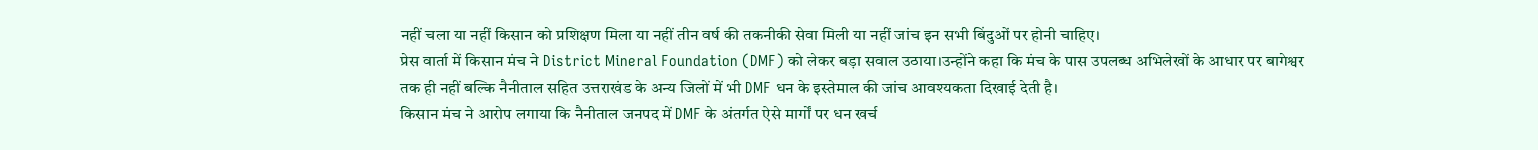नहीं चला या नहीं किसान को प्रशिक्षण मिला या नहीं तीन वर्ष की तकनीकी सेवा मिली या नहीं जांच इन सभी बिंदुओं पर होनी चाहिए।
प्रेस वार्ता में किसान मंच ने District Mineral Foundation (DMF) को लेकर बड़ा सवाल उठाया।उन्होंने कहा कि मंच के पास उपलब्ध अभिलेखों के आधार पर बागेश्वर तक ही नहीं बल्कि नैनीताल सहित उत्तराखंड के अन्य जिलों में भी DMF धन के इस्तेमाल की जांच आवश्यकता दिखाई देती है।
किसान मंच ने आरोप लगाया कि नैनीताल जनपद में DMF के अंतर्गत ऐसे मार्गों पर धन खर्च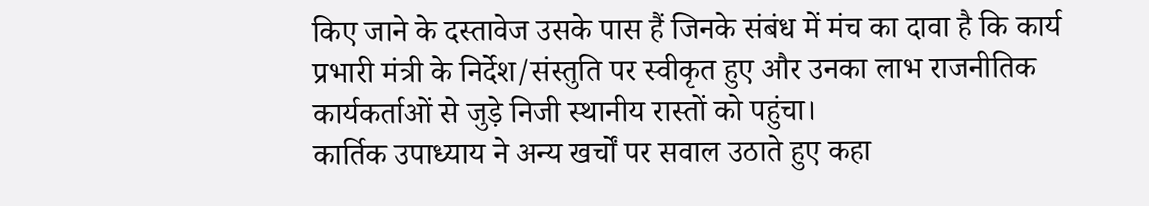किए जाने के दस्तावेज उसके पास हैं जिनके संबंध में मंच का दावा है कि कार्य प्रभारी मंत्री के निर्देश/संस्तुति पर स्वीकृत हुए और उनका लाभ राजनीतिक कार्यकर्ताओं से जुड़े निजी स्थानीय रास्तों को पहुंचा।
कार्तिक उपाध्याय ने अन्य खर्चों पर सवाल उठाते हुए कहा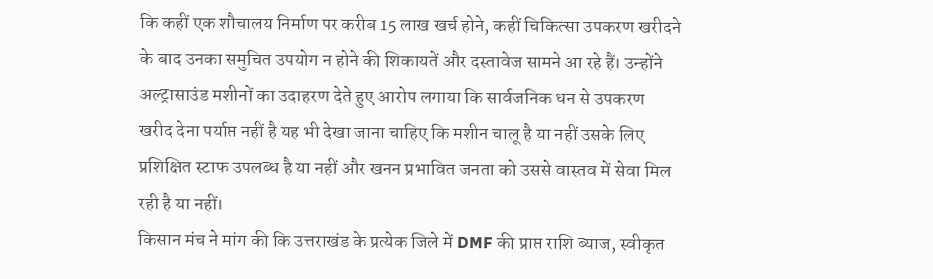कि कहीं एक शौचालय निर्माण पर करीब 15 लाख खर्च होने, कहीं चिकित्सा उपकरण खरीदने के बाद उनका समुचित उपयोग न होने की शिकायतें और दस्तावेज सामने आ रहे हैं। उन्होंने अल्ट्रासाउंड मशीनों का उदाहरण देते हुए आरोप लगाया कि सार्वजनिक धन से उपकरण खरीद देना पर्याप्त नहीं है यह भी देखा जाना चाहिए कि मशीन चालू है या नहीं उसके लिए प्रशिक्षित स्टाफ उपलब्ध है या नहीं और खनन प्रभावित जनता को उससे वास्तव में सेवा मिल रही है या नहीं।
किसान मंच ने मांग की कि उत्तराखंड के प्रत्येक जिले में DMF की प्राप्त राशि ब्याज, स्वीकृत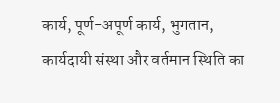कार्य, पूर्ण-अपूर्ण कार्य, भुगतान, कार्यदायी संस्था और वर्तमान स्थिति का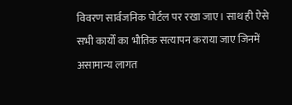विवरण सार्वजनिक पोर्टल पर रखा जाए। साथ ही ऐसे सभी कार्यों का भौतिक सत्यापन कराया जाए जिनमें असामान्य लागत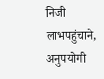निजी लाभपहुंचाने, अनुपयोगी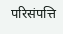परिसंपत्ति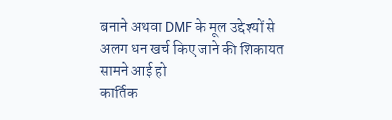बनाने अथवा DMF के मूल उद्देश्यों से अलग धन खर्च किए जाने की शिकायत सामने आई हो
कार्तिक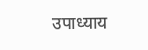उपाध्याय